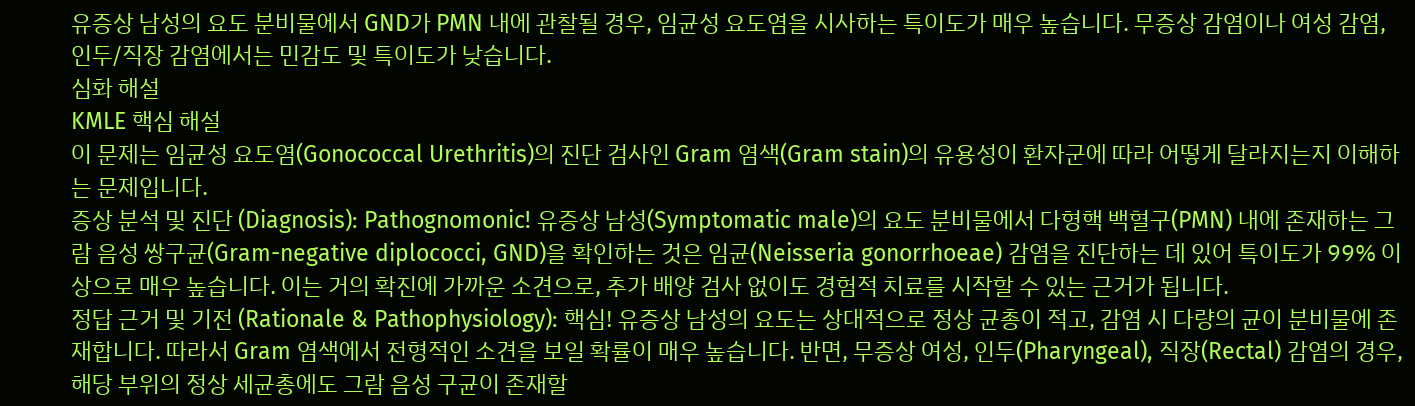유증상 남성의 요도 분비물에서 GND가 PMN 내에 관찰될 경우, 임균성 요도염을 시사하는 특이도가 매우 높습니다. 무증상 감염이나 여성 감염, 인두/직장 감염에서는 민감도 및 특이도가 낮습니다.
심화 해설
KMLE 핵심 해설
이 문제는 임균성 요도염(Gonococcal Urethritis)의 진단 검사인 Gram 염색(Gram stain)의 유용성이 환자군에 따라 어떻게 달라지는지 이해하는 문제입니다.
증상 분석 및 진단 (Diagnosis): Pathognomonic! 유증상 남성(Symptomatic male)의 요도 분비물에서 다형핵 백혈구(PMN) 내에 존재하는 그람 음성 쌍구균(Gram-negative diplococci, GND)을 확인하는 것은 임균(Neisseria gonorrhoeae) 감염을 진단하는 데 있어 특이도가 99% 이상으로 매우 높습니다. 이는 거의 확진에 가까운 소견으로, 추가 배양 검사 없이도 경험적 치료를 시작할 수 있는 근거가 됩니다.
정답 근거 및 기전 (Rationale & Pathophysiology): 핵심! 유증상 남성의 요도는 상대적으로 정상 균총이 적고, 감염 시 다량의 균이 분비물에 존재합니다. 따라서 Gram 염색에서 전형적인 소견을 보일 확률이 매우 높습니다. 반면, 무증상 여성, 인두(Pharyngeal), 직장(Rectal) 감염의 경우, 해당 부위의 정상 세균총에도 그람 음성 구균이 존재할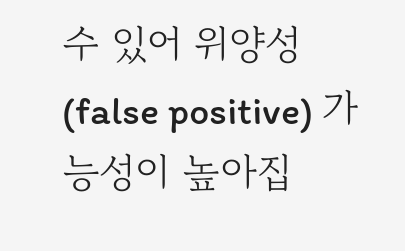수 있어 위양성(false positive) 가능성이 높아집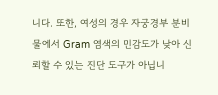니다. 또한, 여성의 경우 자궁경부 분비물에서 Gram 염색의 민감도가 낮아 신뢰할 수 있는 진단 도구가 아닙니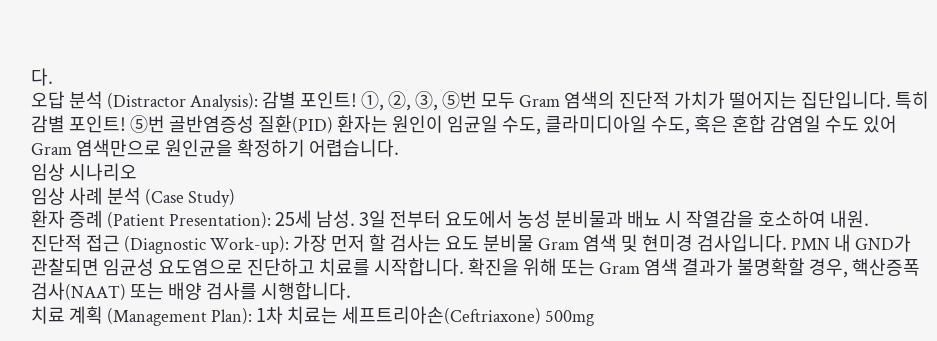다.
오답 분석 (Distractor Analysis): 감별 포인트! ①, ②, ③, ⑤번 모두 Gram 염색의 진단적 가치가 떨어지는 집단입니다. 특히 감별 포인트! ⑤번 골반염증성 질환(PID) 환자는 원인이 임균일 수도, 클라미디아일 수도, 혹은 혼합 감염일 수도 있어 Gram 염색만으로 원인균을 확정하기 어렵습니다.
임상 시나리오
임상 사례 분석 (Case Study)
환자 증례 (Patient Presentation): 25세 남성. 3일 전부터 요도에서 농성 분비물과 배뇨 시 작열감을 호소하여 내원.
진단적 접근 (Diagnostic Work-up): 가장 먼저 할 검사는 요도 분비물 Gram 염색 및 현미경 검사입니다. PMN 내 GND가 관찰되면 임균성 요도염으로 진단하고 치료를 시작합니다. 확진을 위해 또는 Gram 염색 결과가 불명확할 경우, 핵산증폭검사(NAAT) 또는 배양 검사를 시행합니다.
치료 계획 (Management Plan): 1차 치료는 세프트리아손(Ceftriaxone) 500mg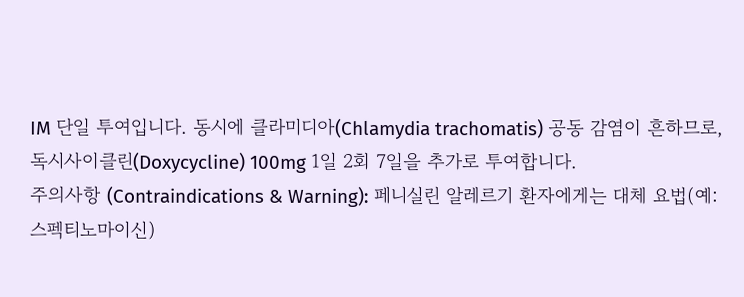IM 단일 투여입니다. 동시에 클라미디아(Chlamydia trachomatis) 공동 감염이 흔하므로, 독시사이클린(Doxycycline) 100mg 1일 2회 7일을 추가로 투여합니다.
주의사항 (Contraindications & Warning): 페니실린 알레르기 환자에게는 대체 요법(예: 스펙티노마이신)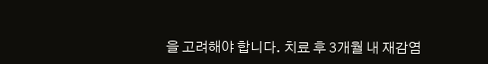을 고려해야 합니다. 치료 후 3개월 내 재감염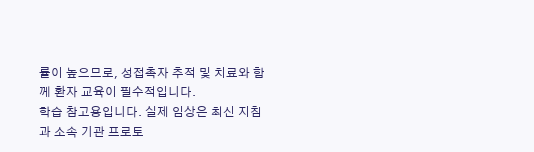률이 높으므로, 성접촉자 추적 및 치료와 함께 환자 교육이 필수적입니다.
학습 참고용입니다. 실제 임상은 최신 지침과 소속 기관 프로토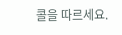콜을 따르세요.